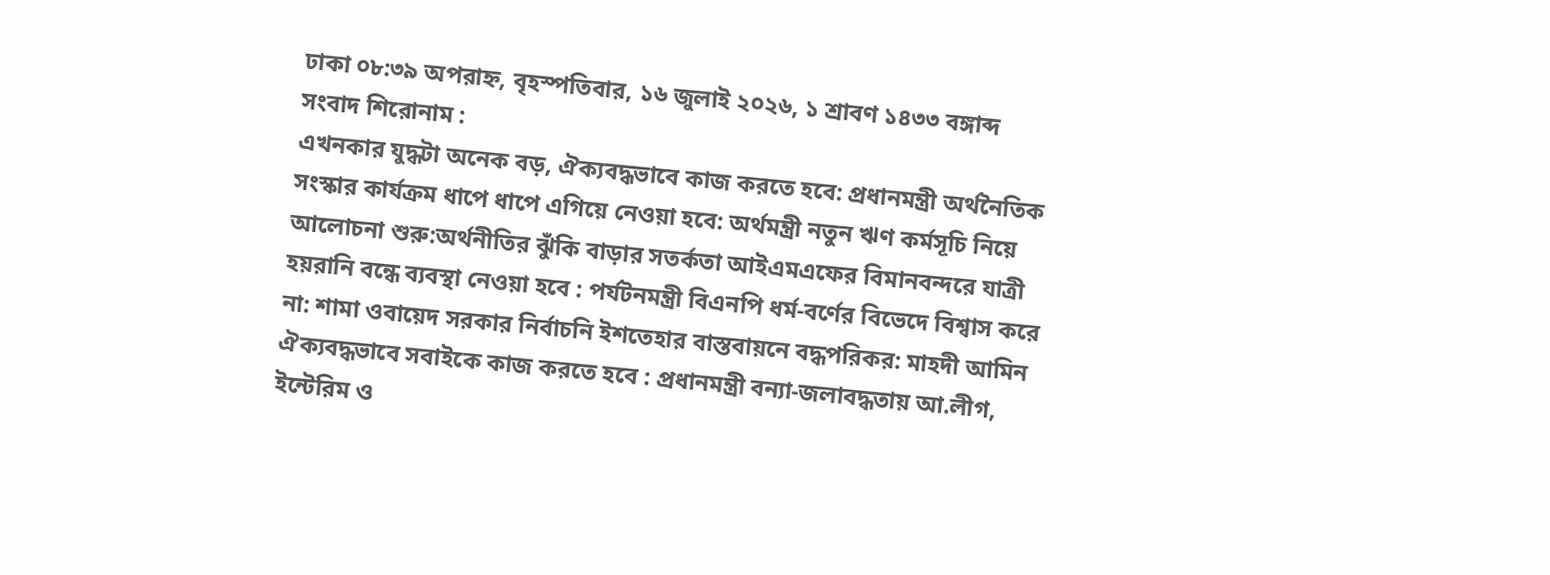ঢাকা ০৮:৩৯ অপরাহ্ন, বৃহস্পতিবার, ১৬ জুলাই ২০২৬, ১ শ্রাবণ ১৪৩৩ বঙ্গাব্দ
সংবাদ শিরোনাম :
এখনকার যুদ্ধটা অনেক বড়, ঐক্যবদ্ধভাবে কাজ করতে হবে: প্রধানমন্ত্রী অর্থনৈতিক সংস্কার কার্যক্রম ধাপে ধাপে এগিয়ে নেওয়া হবে: অর্থমন্ত্রী নতুন ঋণ কর্মসূচি নিয়ে আলোচনা শুরু:অর্থনীতির ঝুঁকি বাড়ার সতর্কতা আইএমএফের বিমানবন্দরে যাত্রী হয়রানি বন্ধে ব্যবস্থা নেওয়া হবে : পর্যটনমন্ত্রী বিএনপি ধর্ম-বর্ণের বিভেদে বিশ্বাস করে না: শামা ওবায়েদ সরকার নির্বাচনি ইশতেহার বাস্তবায়নে বদ্ধপরিকর: মাহদী আমিন ঐক্যবদ্ধভাবে সবাইকে কাজ করতে হবে : প্রধানমন্ত্রী বন্যা-জলাবদ্ধতায় আ.লীগ, ইন্টেরিম ও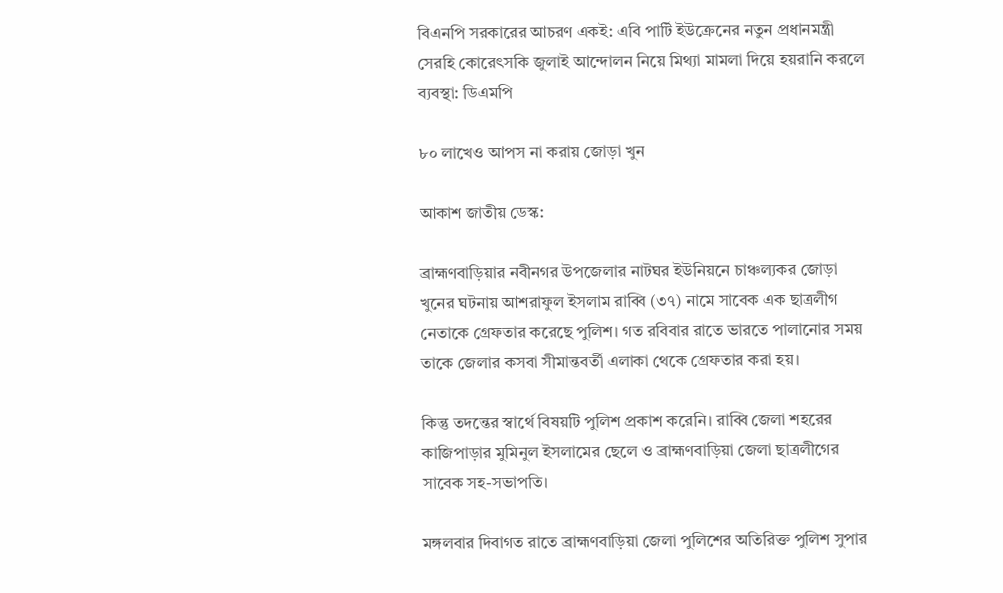বিএনপি সরকারের আচরণ একই: এবি পার্টি ইউক্রেনের নতুন প্রধানমন্ত্রী সেরহি কোরেৎসকি জুলাই আন্দোলন নিয়ে মিথ্যা মামলা দিয়ে হয়রানি করলে ব্যবস্থা: ডিএমপি

৮০ লাখেও আপস না করায় জোড়া খুন

আকাশ জাতীয় ডেস্ক:

ব্রাহ্মণবাড়িয়ার নবীনগর উপজেলার নাটঘর ইউনিয়নে চাঞ্চল্যকর জোড়া খুনের ঘটনায় আশরাফুল ইসলাম রাব্বি (৩৭) নামে সাবেক এক ছাত্রলীগ নেতাকে গ্রেফতার করেছে পুলিশ। গত রবিবার রাতে ভারতে পালানোর সময় তাকে জেলার কসবা সীমান্তবর্তী এলাকা থেকে গ্রেফতার করা হয়।

কিন্তু তদন্তের স্বার্থে বিষয়টি পুলিশ প্রকাশ করেনি। রাব্বি জেলা শহরের কাজিপাড়ার মুমিনুল ইসলামের ছেলে ও ব্রাহ্মণবাড়িয়া জেলা ছাত্রলীগের সাবেক সহ-সভাপতি।

মঙ্গলবার দিবাগত রাতে ব্রাহ্মণবাড়িয়া জেলা পুলিশের অতিরিক্ত পুলিশ সুপার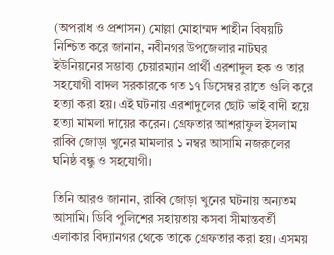(অপরাধ ও প্রশাসন) মোল্লা মোহাম্মদ শাহীন বিষয়টি নিশ্চিত করে জানান, নবীনগর উপজেলার নাটঘর ইউনিয়নের সম্ভাব্য চেয়ারম্যান প্রার্থী এরশাদুল হক ও তার সহযোগী বাদল সরকারকে গত ১৭ ডিসেম্বর রাতে গুলি করে হত্যা করা হয়। এই ঘটনায় এরশাদুলের ছোট ভাই বাদী হয়ে হত্যা মামলা দায়ের করেন। গ্রেফতার আশরাফুল ইসলাম রাব্বি জোড়া খুনের মামলার ১ নম্বর আসামি নজরুলের ঘনিষ্ঠ বন্ধু ও সহযোগী।

তিনি আরও জানান, রাব্বি জোড়া খুনের ঘটনায় অন্যতম আসামি। ডিবি পুলিশের সহায়তায় কসবা সীমান্তবর্তী এলাকার বিদ্যানগর থেকে তাকে গ্রেফতার করা হয়। এসময়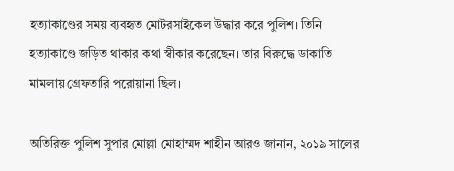হত্যাকাণ্ডের সময় ব্যবহৃত মোটরসাইকেল উদ্ধার করে পুলিশ। তিনি হত্যাকাণ্ডে জড়িত থাকার কথা স্বীকার করেছেন। তার বিরুদ্ধে ডাকাতি মামলায় গ্রেফতারি পরোয়ানা ছিল।

অতিরিক্ত পুলিশ সুপার মোল্লা মোহাম্মদ শাহীন আরও জানান, ২০১৯ সালের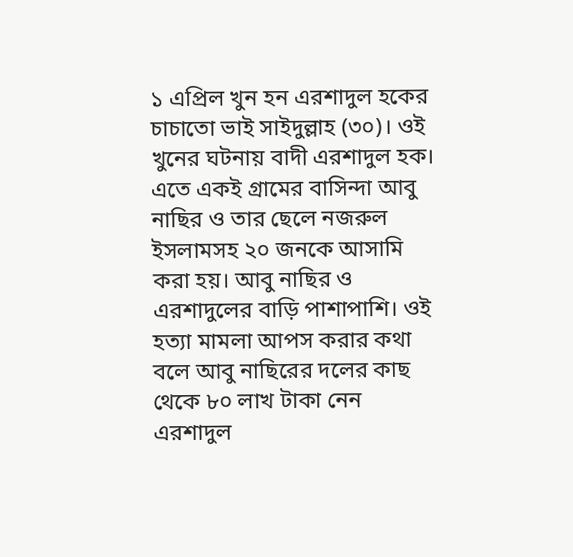১ এপ্রিল খুন হন এরশাদুল হকের চাচাতো ভাই সাইদুল্লাহ (৩০)। ওই খুনের ঘটনায় বাদী এরশাদুল হক। এতে একই গ্রামের বাসিন্দা আবু নাছির ও তার ছেলে নজরুল ইসলামসহ ২০ জনকে আসামি করা হয়। আবু নাছির ও এরশাদুলের বাড়ি পাশাপাশি। ওই হত্যা মামলা আপস করার কথা বলে আবু নাছিরের দলের কাছ থেকে ৮০ লাখ টাকা নেন এরশাদুল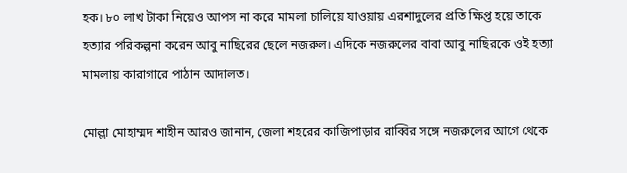হক। ৮০ লাখ টাকা নিয়েও আপস না করে মামলা চালিয়ে যাওয়ায় এরশাদুলের প্রতি ক্ষিপ্ত হয়ে তাকে হত্যার পরিকল্পনা করেন আবু নাছিরের ছেলে নজরুল। এদিকে নজরুলের বাবা আবু নাছিরকে ওই হত্যা মামলায় কারাগারে পাঠান আদালত।

মোল্লা মোহাম্মদ শাহীন আরও জানান, জেলা শহরের কাজিপাড়ার রাব্বির সঙ্গে নজরুলের আগে থেকে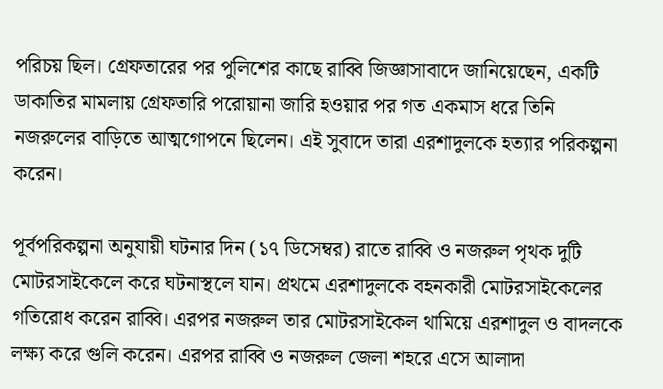পরিচয় ছিল। গ্রেফতারের পর পুলিশের কাছে রাব্বি জিজ্ঞাসাবাদে জানিয়েছেন, একটি ডাকাতির মামলায় গ্রেফতারি পরোয়ানা জারি হওয়ার পর গত একমাস ধরে তিনি নজরুলের বাড়িতে আত্মগোপনে ছিলেন। এই সুবাদে তারা এরশাদুলকে হত্যার পরিকল্পনা করেন।

পূর্বপরিকল্পনা অনুযায়ী ঘটনার দিন (১৭ ডিসেম্বর) রাতে রাব্বি ও নজরুল পৃথক দুটি মোটরসাইকেলে করে ঘটনাস্থলে যান। প্রথমে এরশাদুলকে বহনকারী মোটরসাইকেলের গতিরোধ করেন রাব্বি। এরপর নজরুল তার মোটরসাইকেল থামিয়ে এরশাদুল ও বাদলকে লক্ষ্য করে গুলি করেন। এরপর রাব্বি ও নজরুল জেলা শহরে এসে আলাদা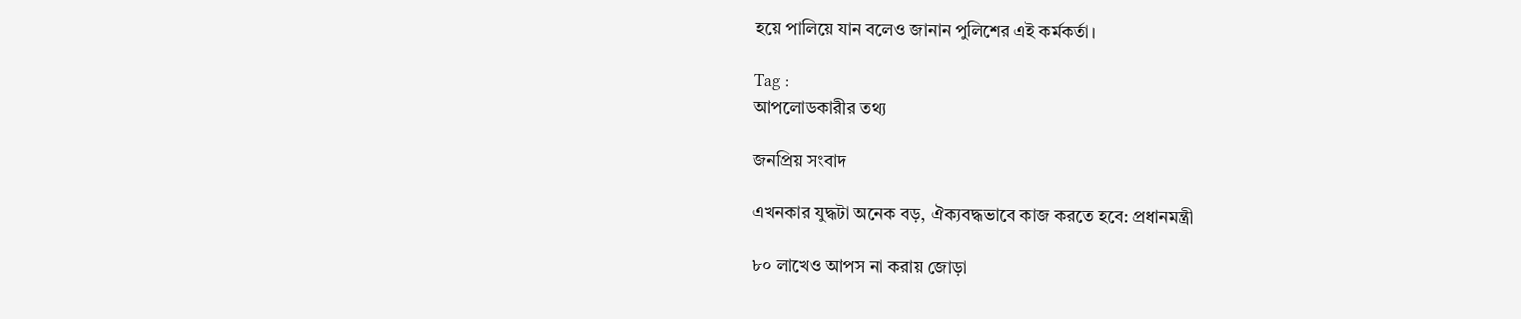হয়ে পালিয়ে যান বলেও জানান পুলিশের এই কর্মকর্তা।

Tag :
আপলোডকারীর তথ্য

জনপ্রিয় সংবাদ

এখনকার যুদ্ধটা অনেক বড়, ঐক্যবদ্ধভাবে কাজ করতে হবে: প্রধানমন্ত্রী

৮০ লাখেও আপস না করায় জোড়া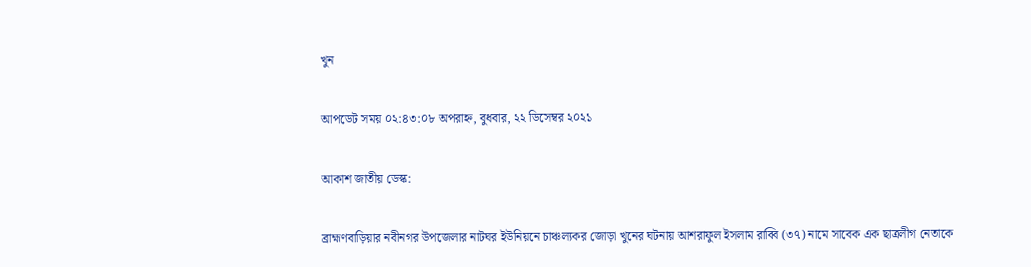খুন

আপডেট সময় ০২:৪৩:০৮ অপরাহ্ন, বুধবার, ২২ ডিসেম্বর ২০২১

আকাশ জাতীয় ডেস্ক:

ব্রাহ্মণবাড়িয়ার নবীনগর উপজেলার নাটঘর ইউনিয়নে চাঞ্চল্যকর জোড়া খুনের ঘটনায় আশরাফুল ইসলাম রাব্বি (৩৭) নামে সাবেক এক ছাত্রলীগ নেতাকে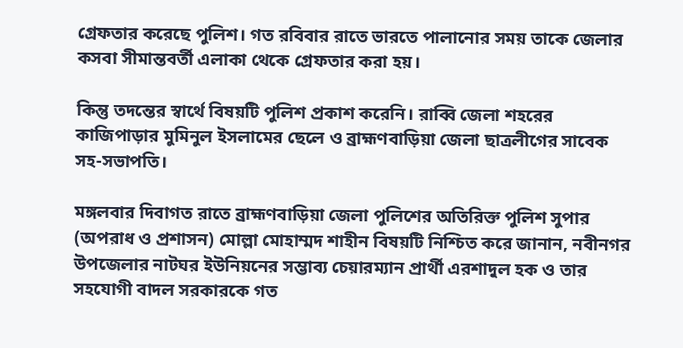গ্রেফতার করেছে পুলিশ। গত রবিবার রাতে ভারতে পালানোর সময় তাকে জেলার কসবা সীমান্তবর্তী এলাকা থেকে গ্রেফতার করা হয়।

কিন্তু তদন্তের স্বার্থে বিষয়টি পুলিশ প্রকাশ করেনি। রাব্বি জেলা শহরের কাজিপাড়ার মুমিনুল ইসলামের ছেলে ও ব্রাহ্মণবাড়িয়া জেলা ছাত্রলীগের সাবেক সহ-সভাপতি।

মঙ্গলবার দিবাগত রাতে ব্রাহ্মণবাড়িয়া জেলা পুলিশের অতিরিক্ত পুলিশ সুপার (অপরাধ ও প্রশাসন) মোল্লা মোহাম্মদ শাহীন বিষয়টি নিশ্চিত করে জানান, নবীনগর উপজেলার নাটঘর ইউনিয়নের সম্ভাব্য চেয়ারম্যান প্রার্থী এরশাদুল হক ও তার সহযোগী বাদল সরকারকে গত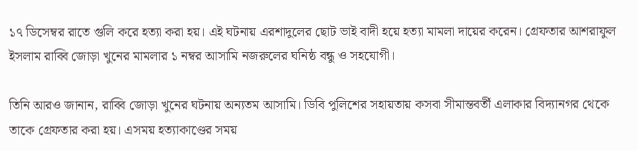১৭ ডিসেম্বর রাতে গুলি করে হত্যা করা হয়। এই ঘটনায় এরশাদুলের ছোট ভাই বাদী হয়ে হত্যা মামলা দায়ের করেন। গ্রেফতার আশরাফুল ইসলাম রাব্বি জোড়া খুনের মামলার ১ নম্বর আসামি নজরুলের ঘনিষ্ঠ বন্ধু ও সহযোগী।

তিনি আরও জানান, রাব্বি জোড়া খুনের ঘটনায় অন্যতম আসামি। ডিবি পুলিশের সহায়তায় কসবা সীমান্তবর্তী এলাকার বিদ্যানগর থেকে তাকে গ্রেফতার করা হয়। এসময় হত্যাকাণ্ডের সময়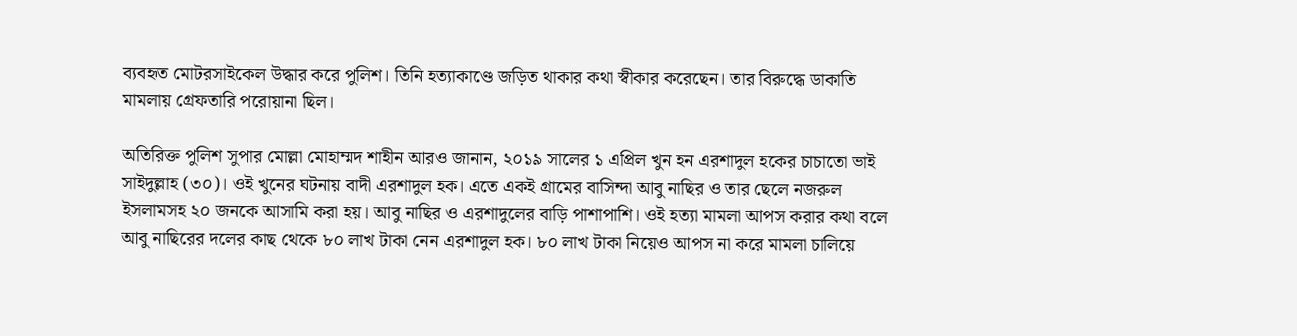ব্যবহৃত মোটরসাইকেল উদ্ধার করে পুলিশ। তিনি হত্যাকাণ্ডে জড়িত থাকার কথা স্বীকার করেছেন। তার বিরুদ্ধে ডাকাতি মামলায় গ্রেফতারি পরোয়ানা ছিল।

অতিরিক্ত পুলিশ সুপার মোল্লা মোহাম্মদ শাহীন আরও জানান, ২০১৯ সালের ১ এপ্রিল খুন হন এরশাদুল হকের চাচাতো ভাই সাইদুল্লাহ (৩০)। ওই খুনের ঘটনায় বাদী এরশাদুল হক। এতে একই গ্রামের বাসিন্দা আবু নাছির ও তার ছেলে নজরুল ইসলামসহ ২০ জনকে আসামি করা হয়। আবু নাছির ও এরশাদুলের বাড়ি পাশাপাশি। ওই হত্যা মামলা আপস করার কথা বলে আবু নাছিরের দলের কাছ থেকে ৮০ লাখ টাকা নেন এরশাদুল হক। ৮০ লাখ টাকা নিয়েও আপস না করে মামলা চালিয়ে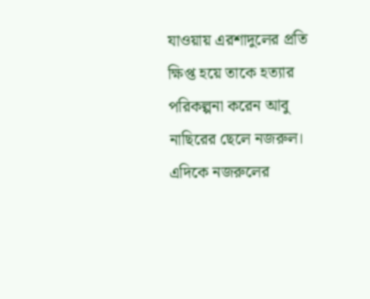যাওয়ায় এরশাদুলের প্রতি ক্ষিপ্ত হয়ে তাকে হত্যার পরিকল্পনা করেন আবু নাছিরের ছেলে নজরুল। এদিকে নজরুলের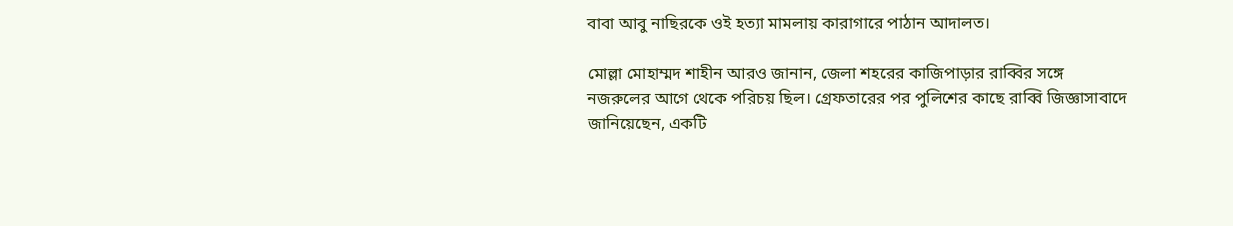বাবা আবু নাছিরকে ওই হত্যা মামলায় কারাগারে পাঠান আদালত।

মোল্লা মোহাম্মদ শাহীন আরও জানান, জেলা শহরের কাজিপাড়ার রাব্বির সঙ্গে নজরুলের আগে থেকে পরিচয় ছিল। গ্রেফতারের পর পুলিশের কাছে রাব্বি জিজ্ঞাসাবাদে জানিয়েছেন, একটি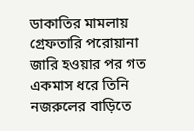ডাকাতির মামলায় গ্রেফতারি পরোয়ানা জারি হওয়ার পর গত একমাস ধরে তিনি নজরুলের বাড়িতে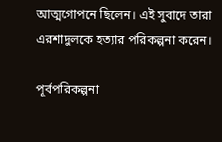আত্মগোপনে ছিলেন। এই সুবাদে তারা এরশাদুলকে হত্যার পরিকল্পনা করেন।

পূর্বপরিকল্পনা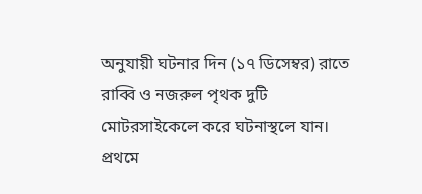অনুযায়ী ঘটনার দিন (১৭ ডিসেম্বর) রাতে রাব্বি ও নজরুল পৃথক দুটি মোটরসাইকেলে করে ঘটনাস্থলে যান। প্রথমে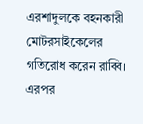এরশাদুলকে বহনকারী মোটরসাইকেলের গতিরোধ করেন রাব্বি। এরপর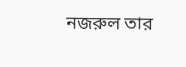নজরুল তার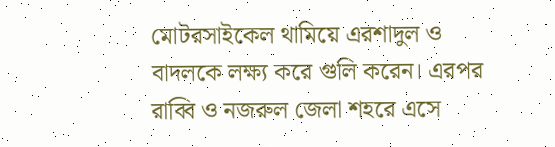মোটরসাইকেল থামিয়ে এরশাদুল ও বাদলকে লক্ষ্য করে গুলি করেন। এরপর রাব্বি ও নজরুল জেলা শহরে এসে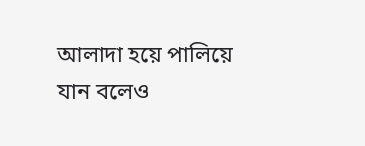আলাদা হয়ে পালিয়ে যান বলেও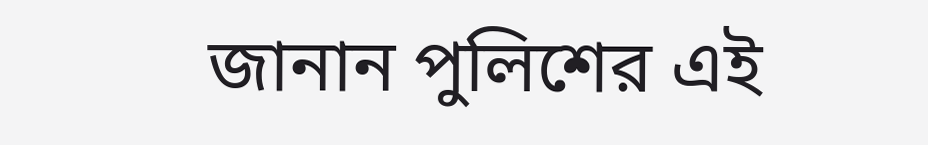জানান পুলিশের এই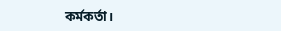কর্মকর্তা।